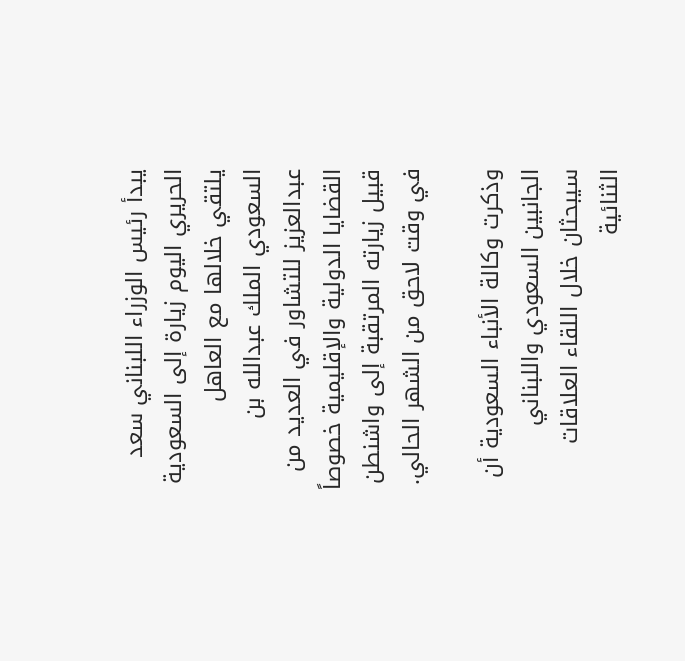يبدأ رئيس الوزراء اللبناني سعد الحريري اليوم زيارة إلى السعودية يلتقي خلالها مع العاهل السعودي الملك عبدالله بن عبدالعزيز للتشاور في العديد من القضايا الدولية والإقليمية خصوصاً قبيل زيارته المرتقبة إلى واشنطن في وقت لاحق من الشهر الحالي.

وذكرت وكالة الأنباء السعودية أن الجانبين السعودي واللبناني سيبحثان خلال اللقاء العلاقات الثنائية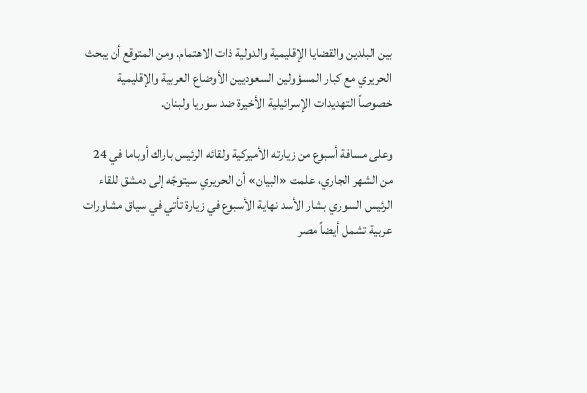بين البلدين والقضايا الإقليمية والدولية ذات الاهتمام. ومن المتوقع أن يبحث الحريري مع كبار المسؤولين السعوديين الأوضاع العربية والإقليمية خصوصاً التهديدات الإسرائيلية الأخيرة ضد سوريا ولبنان.

وعلى مسافة أسبوع من زيارته الأميركية ولقائه الرئيس باراك أوباما في 24 من الشهر الجاري، علمت «البيان» أن الحريري سيتوجّه إلى دمشق للقاء الرئيس السوري بشار الأسد نهاية الأسبوع في زيارة تأتي في سياق مشاورات عربية تشمل أيضاً مصر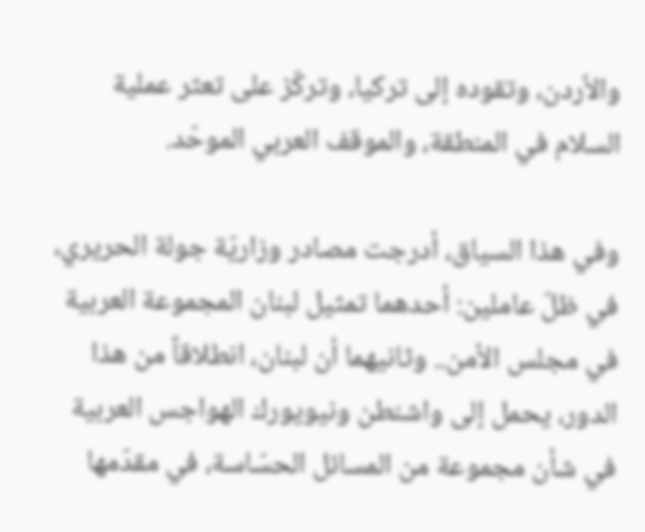والأردن، وتقوده إلى تركيا، وتركّز على تعثر عملية السلام في المنطقة، والموقف العربي الموحّد.

وفي هذا السياق، أدرجت مصادر وزاريّة جولة الحريري، في ظلّ عاملين: أحدهما تمثيل لبنان المجموعة العربية في مجلس الأمن.. وثانيهما أن لبنان، انطلاقاً من هذا الدور، يحمل إلى واشنطن ونيويورك الهواجس العربية في شأن مجموعة من المسائل الحسّاسة، في مقدّمها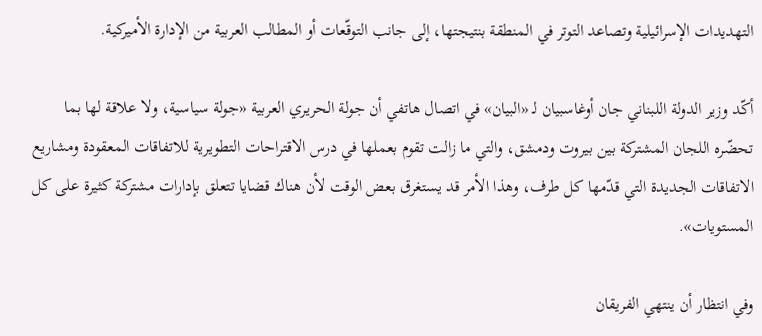التهديدات الإسرائيلية وتصاعد التوتر في المنطقة بنتيجتها، إلى جانب التوقّعات أو المطالب العربية من الإدارة الأميركية.

أكّد وزير الدولة اللبناني جان أوغاسبيان لـ «البيان» في اتصال هاتفي أن جولة الحريري العربية «جولة سياسية، ولا علاقة لها بما تحضّره اللجان المشتركة بين بيروت ودمشق، والتي ما زالت تقوم بعملها في درس الاقتراحات التطويرية للاتفاقات المعقودة ومشاريع الاتفاقات الجديدة التي قدّمها كل طرف، وهذا الأمر قد يستغرق بعض الوقت لأن هناك قضايا تتعلق بإدارات مشتركة كثيرة على كل المستويات».

وفي انتظار أن ينتهي الفريقان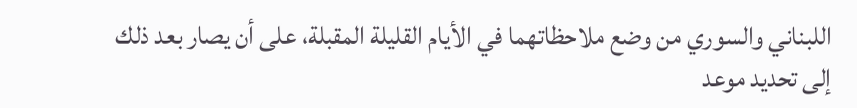اللبناني والسوري من وضع ملاحظاتهما في الأيام القليلة المقبلة، على أن يصار بعد ذلك إلى تحديد موعد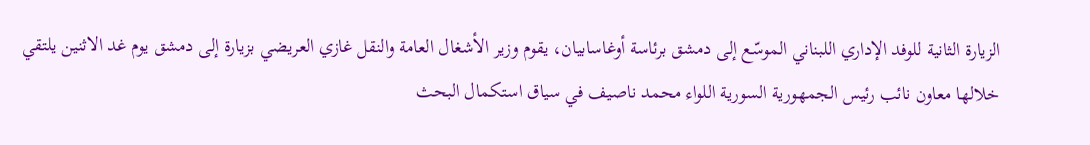الزيارة الثانية للوفد الإداري اللبناني الموسّع إلى دمشق برئاسة أوغاسابيان، يقوم وزير الأشغال العامة والنقل غازي العريضي بزيارة إلى دمشق يوم غد الاثنين يلتقي خلالها معاون نائب رئيس الجمهورية السورية اللواء محمد ناصيف في سياق استكمال البحث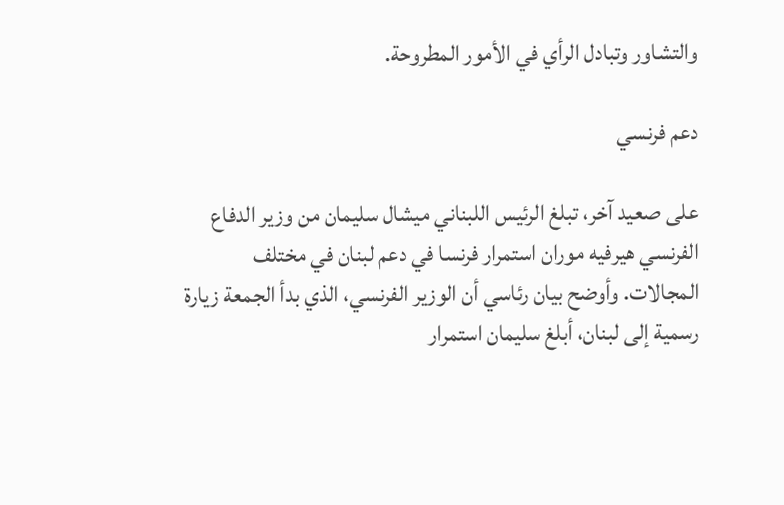والتشاور وتبادل الرأي في الأمور المطروحة.

دعم فرنسي

على صعيد آخر، تبلغ الرئيس اللبناني ميشال سليمان من وزير الدفاع الفرنسي هيرفيه موران استمرار فرنسا في دعم لبنان في مختلف المجالات. وأوضح بيان رئاسي أن الوزير الفرنسي، الذي بدأ الجمعة زيارة رسمية إلى لبنان، أبلغ سليمان استمرار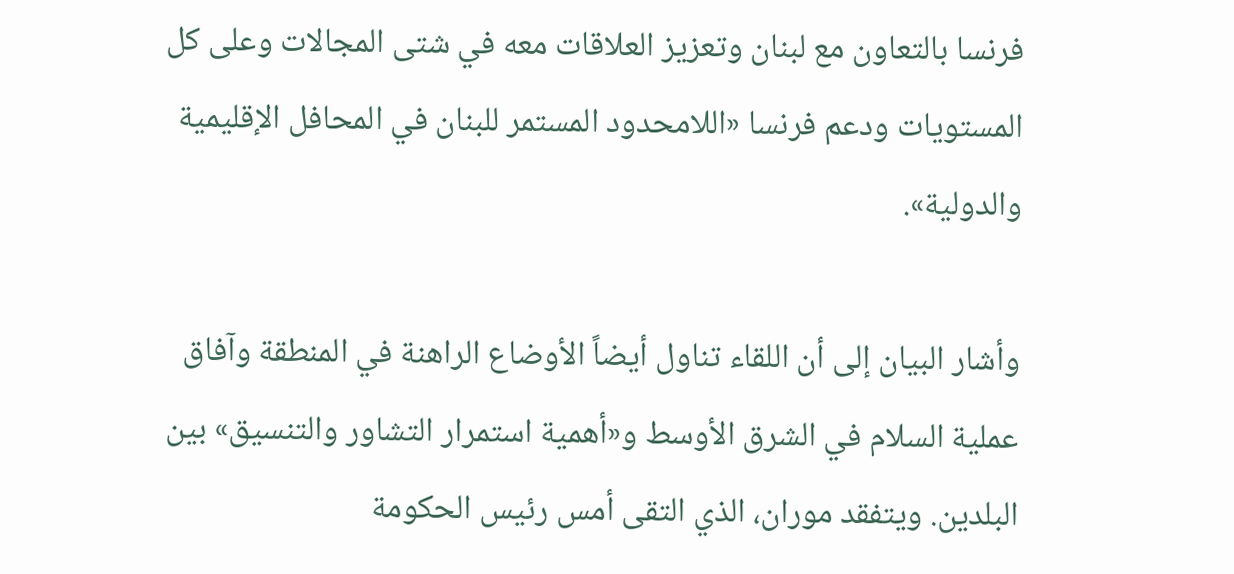فرنسا بالتعاون مع لبنان وتعزيز العلاقات معه في شتى المجالات وعلى كل المستويات ودعم فرنسا «اللامحدود المستمر للبنان في المحافل الإقليمية والدولية».

وأشار البيان إلى أن اللقاء تناول أيضاً الأوضاع الراهنة في المنطقة وآفاق عملية السلام في الشرق الأوسط و«أهمية استمرار التشاور والتنسيق» بين البلدين. ويتفقد موران، الذي التقى أمس رئيس الحكومة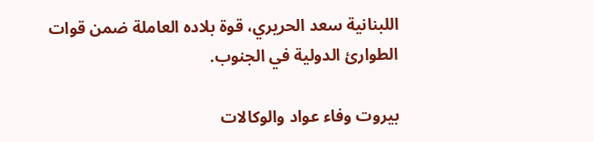اللبنانية سعد الحريري، قوة بلاده العاملة ضمن قوات الطوارئ الدولية في الجنوب.

بيروت وفاء عواد والوكالات